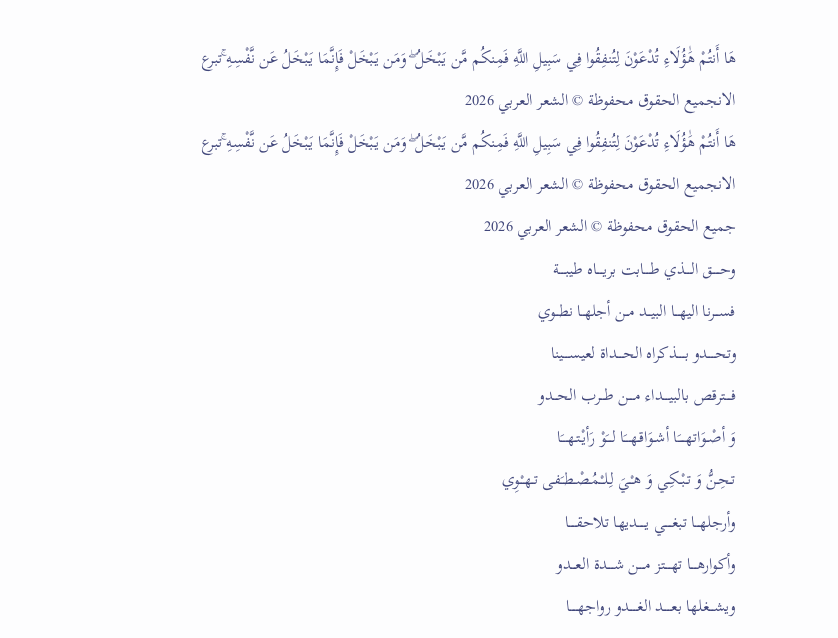هَا أَنتُمْ هَٰؤُلَاءِ تُدْعَوْنَ لِتُنفِقُوا فِي سَبِيلِ اللَّهِ فَمِنكُم مَّن يَبْخَلُ ۖ وَمَن يَبْخَلْ فَإِنَّمَا يَبْخَلُ عَن نَّفْسِهِ ۚتبرع الانجميع الحقوق محفوظة © الشعر العربي 2026
هَا أَنتُمْ هَٰؤُلَاءِ تُدْعَوْنَ لِتُنفِقُوا فِي سَبِيلِ اللَّهِ فَمِنكُم مَّن يَبْخَلُ ۖ وَمَن يَبْخَلْ فَإِنَّمَا يَبْخَلُ عَن نَّفْسِهِ ۚتبرع الانجميع الحقوق محفوظة © الشعر العربي 2026
جميع الحقوق محفوظة © الشعر العربي 2026
وحـــــق الــــذي طــــابت بريــــاه طيبــــة
فســـرنا اليهـــا البيــد مــن أجلهــا نطــوي
وتحـــــدو بـــــذكراه الحــــداة لعيســــينا
فــــترقص بالبيــــداء مــــن طـــرب الحـــدو
وَ أصْـوَاتهــــَا أشـوَاقـهـــَا لـــَوْ رَأيْـتـهـــَا
تـحِـنُّ وَ تـبْـكِـي وَ هـْـيَ لِـلـْـمُـصْـطـَفـى تـهـْـوِي
وأرجلهـــا تبغـــــي يـــــديها تلاحقـــــا
وأكوارهــــا تهــــتز مــــن شــــدة العـــدو
ويشـــغلها بعـــــد الغـــــدو رواجهـــــا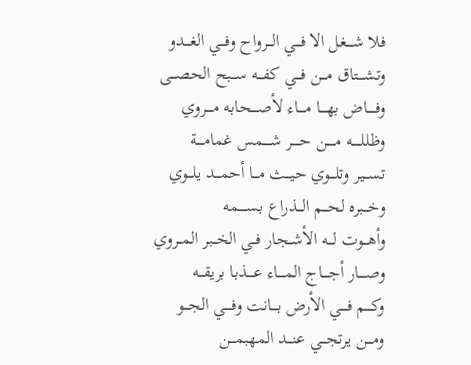فلا شــــغل الا فـــي الـــرواح وفـــي الغـــدو
وتشــــتاق مـــن فـــي كفـــه ســـبح الحصـــى
وفـــــاض بهــــا مــــاء لأصــــحابه مــــروي
وظللـــــه مـــــن حـــــر شـــــمس غمامــــة
تســـير وتلـــوي حيـــث مـــا أحمـــد يلـــوي
وخـــبره لحـــم الـــذراع بســـــمه
وأهـــوت لـــه الأشــجار فــي الخــبر المــروي
وصــــار أجــــاج المــــاء عــــذبا بريقـــه
وكــــم فــــي الأرض بــــانت وفــــي الجـــو
ومـــن يرتجـــي عنـــد المهبمـــن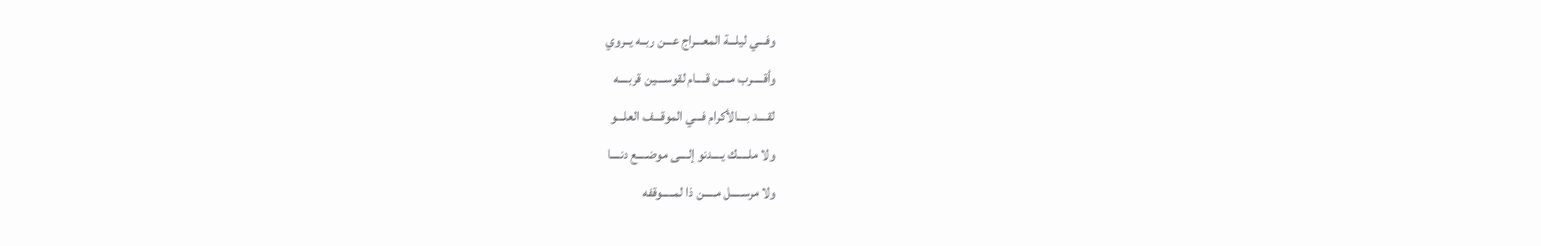وفـــي ليلـــة المعـــراج عـــن ربــه يــروي
وأقـــــرب مــــن قــــام لقوســــين قربــــه
لقــــد بــــالأكرام فـــي الموقـــف العلـــو
ولا ملـــــك يــــدنو إلــــى موضــــع دنــــا
ولا مرســـــل مـــــن ذا لمـــــوقفه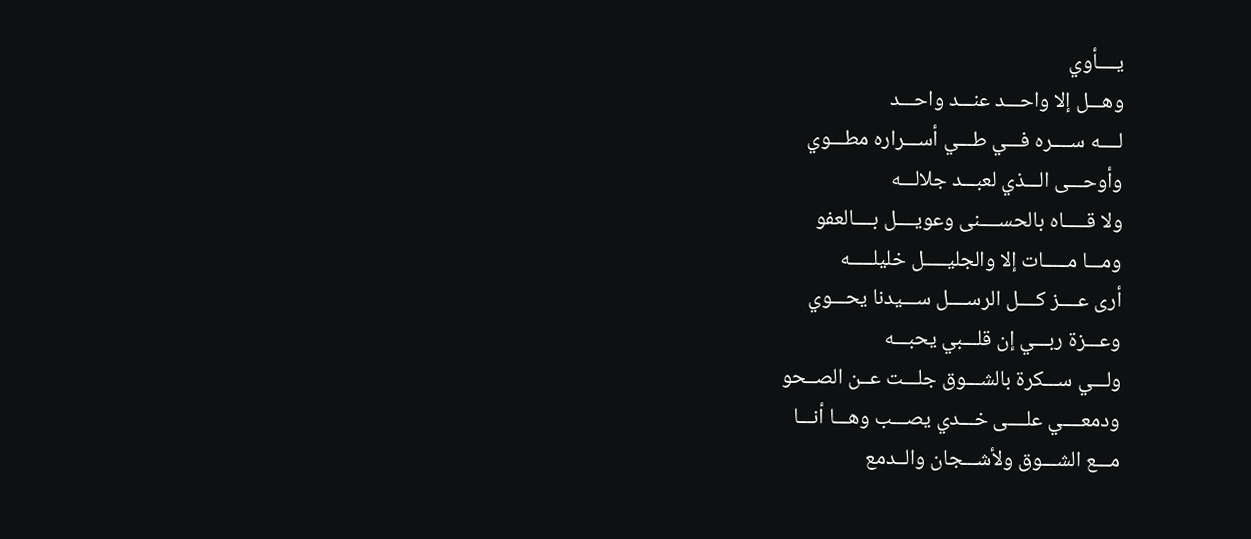يــــأوي
وهـــل إلا واحـــد عنـــد واحـــد
لــــه ســــره فـــي طـــي أســـراره مطـــوي
وأوحـــى الـــذي لعبـــد جلالـــه
ولا قـــــاه بالحســــنى وعويــــل بــــالعفو
ومـــا مـــــات إلا والجليـــــل خليلـــــه
أرى عــــز كــــل الرســــل ســـيدنا يحـــوي
وعـــزة ربـــي إن قلـــبي يحبـــه
ولـــي ســـكرة بالشـــوق جلـــت عــن الصــحو
ودمعــــي علــــى خـــدي يصـــب وهـــا أنـــا
مـــع الشـــوق ولأشـــجان والــدمع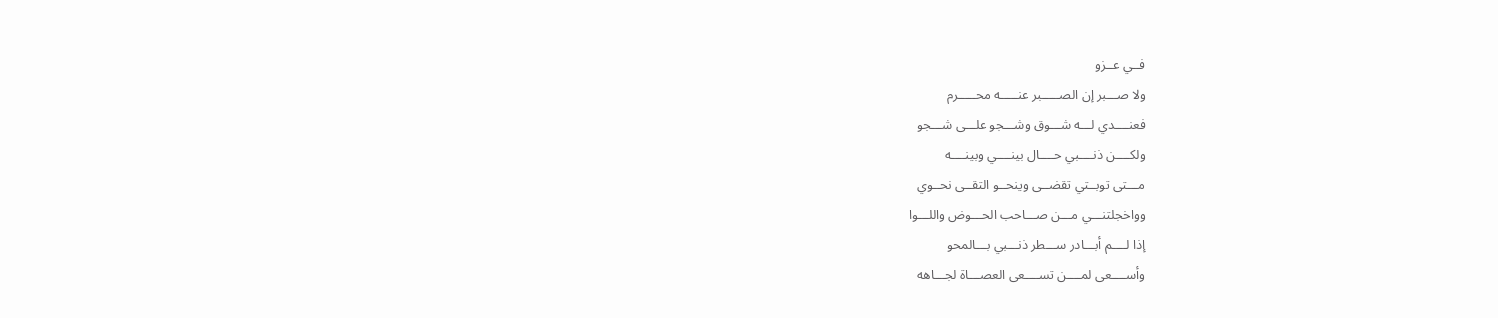فــي عــزو
ولا صـــبر إن الصـــــبر عنـــــه محـــــرم
فعنــــدي لـــه شـــوق وشـــجو علـــى شـــجو
ولكــــن ذنــــبي حــــال بينــــي وبينــــه
مـــتى توبــتي تقضــى وينحــو التقــى نحــوي
وواخجلتنـــي مـــن صـــاحب الحـــوض واللـــوا
إذا لــــم أبـــادر ســـطر ذنـــبي بـــالمحو
وأســــعى لمــــن تســــعى العصـــاة لجـــاهه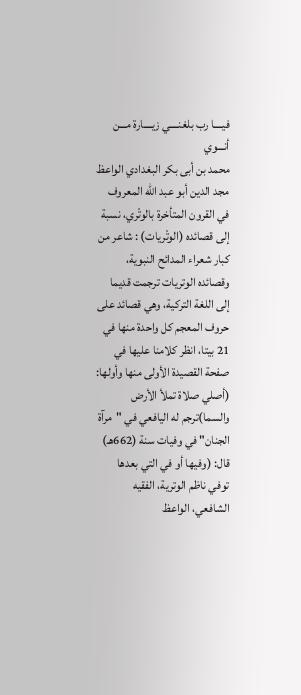فيــــا رب بلغنــــي زيــــارة مـــن أنـــوي
محمد بن أبى بكر البغدادي الواعظ مجد الدين أبو عبد الله المعروف في القرون المتأخرة بالوتْري، نسبة إلى قصائده (الوتْريات) : شاعر من كبار شعراء المدائح النبوية، وقصائده الوتريات ترجمت قديما إلى اللغة التركية، وهي قصائد على حروف المعجم كل واحدة منها في 21 بيتا، انظر كلامنا عليها في صفحة القصيدة الأولى منها وأولها: (أصلي صلاة تملأ الأرض والسما)ترجم له اليافعي في "مرآة الجنان" في وفيات سنة (662هـ) قال: (وفيها أو في التي بعدها توفي ناظم الوترية، الفقيه الشافعي، الواعظ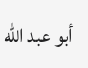أبو عبد الله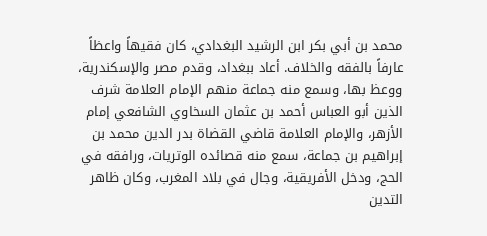محمد بن أبي بكر ابن الرشيد البغدادي، كان فقيهاً واعظاً عارفاً بالفقه والخلاف. أعاد ببغداد، وقدم مصر والإسكندرية، ووعظ بها، وسمع منه جماعة منهم الإمام العلامة شرف الذين أبو العباس أحمد بن عثمان السخاوي الشافعي إمام الأزهر، والإمام العلامة قاضي القضاة بدر الدين محمد بن إبراهيم بن جماعة، سمع منه قصائده الوتريات، ورافقه في الحج، ودخل الأفريقية، وجال في بلاد المغرب، وكان ظاهر التدين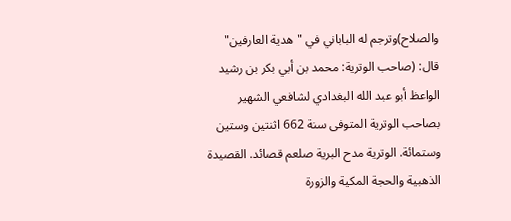والصلاح)وترجم له الباباني في "هدية العارفين" قال: (صاحب الوترية: محمد بن أبي بكر بن رشيد الواعظ أبو عبد الله البغدادي لشافعي الشهير بصاحب الوترية المتوفى سنة 662 اثنتين وستين وستمائة. الوترية مدح البرية صلعم قصائد. القصيدة الذهبية والحجة المكية والزورة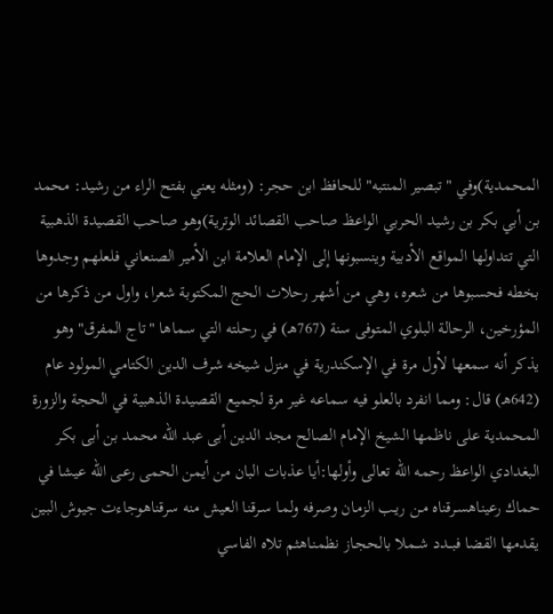المحمدية)وفي "تبصير المنتبه" للحافظ ابن حجر: (ومثله يعني بفتح الراء من رشيد: محمد بن أبي بكر بن رشيد الحربي الواعظ صاحب القصائد الوترية)وهو صاحب القصيدة الذهبية التي تتداولها المواقع الأدبية وينسبونها إلى الإمام العلامة ابن الأمير الصنعاني فلعلهم وجدوها بخطه فحسبوها من شعره، وهي من أشهر رحلات الحج المكتوبة شعرا، واول من ذكرها من المؤرخين، الرحالة البلوي المتوفى سنة (767هـ) في رحلته التي سماها "تاج المفرق" وهو يذكر أنه سمعها لأول مرة في الإسكندرية في منزل شيخه شرف الدين الكتامي المولود عام (642هـ) قال: ومما انفرد بالعلو فيه سماعه غير مرة لجميع القصيدة الذهبية في الحجة والزورة المحمدية على ناظمها الشيخ الإمام الصالح مجد الدين أبى عبد الله محمد بن أبى بكر البغدادي الواعظ رحمه الله تعالى وأولها:أيا عذبات البان من أيمن الحمى رعـى الله عيشا في حماك رعيناهسـرقناه مـن ريـب الزمـان وصرفه ولمـا سـرقنا العيش منه سرقناهوجاءت جيوش البين يقدمها القضا فبــدد شــملا بالحجـاز نظمنـاهثم تلاه الفاسي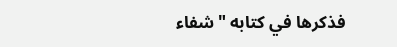فذكرها في كتابه "شفاء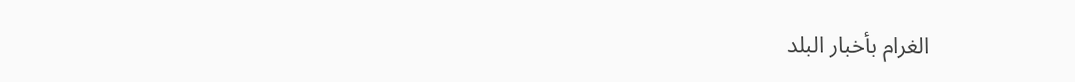الغرام بأخبار البلد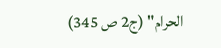الحرام" (ج2 ص 345)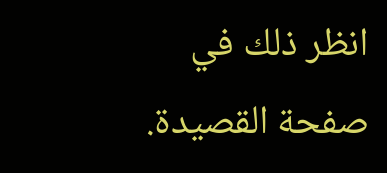انظر ذلك في صفحة القصيدة.